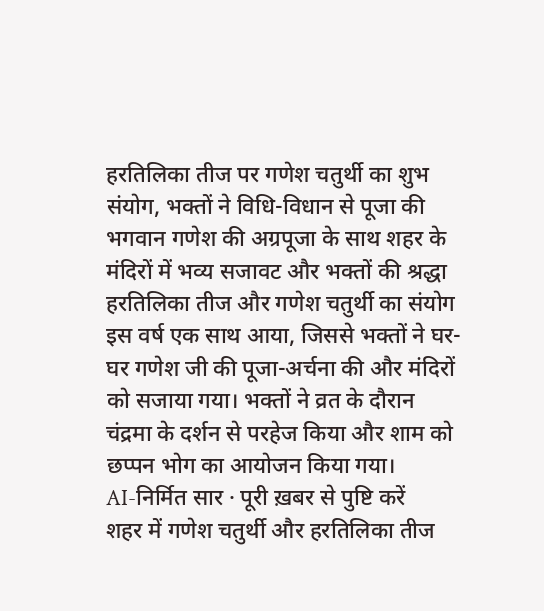हरतिलिका तीज पर गणेश चतुर्थी का शुभ संयोग, भक्तों ने विधि-विधान से पूजा की
भगवान गणेश की अग्रपूजा के साथ शहर के मंदिरों में भव्य सजावट और भक्तों की श्रद्धा
हरतिलिका तीज और गणेश चतुर्थी का संयोग इस वर्ष एक साथ आया, जिससे भक्तों ने घर-घर गणेश जी की पूजा-अर्चना की और मंदिरों को सजाया गया। भक्तों ने व्रत के दौरान चंद्रमा के दर्शन से परहेज किया और शाम को छप्पन भोग का आयोजन किया गया।
AI-निर्मित सार · पूरी ख़बर से पुष्टि करें
शहर में गणेश चतुर्थी और हरतिलिका तीज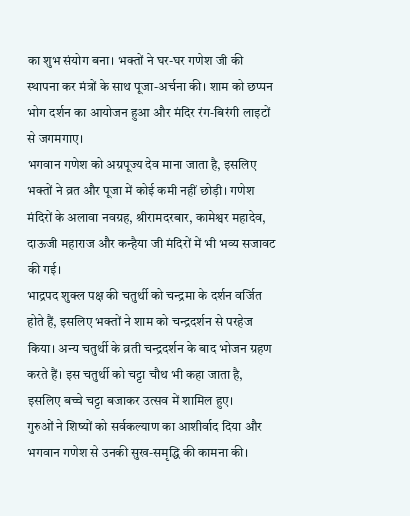का शुभ संयोग बना। भक्तों ने घर-घर गणेश जी की स्थापना कर मंत्रों के साथ पूजा-अर्चना की। शाम को छप्पन भोग दर्शन का आयोजन हुआ और मंदिर रंग-बिरंगी लाइटों से जगमगाए।
भगवान गणेश को अग्रपूज्य देव माना जाता है, इसलिए भक्तों ने व्रत और पूजा में कोई कमी नहीं छोड़ी। गणेश मंदिरों के अलावा नवग्रह, श्रीरामदरबार, कामेश्वर महादेव, दाऊजी महाराज और कन्हैया जी मंदिरों में भी भव्य सजावट की गई।
भाद्रपद शुक्ल पक्ष की चतुर्थी को चन्द्रमा के दर्शन वर्जित होते हैं, इसलिए भक्तों ने शाम को चन्द्रदर्शन से परहेज किया। अन्य चतुर्थी के व्रती चन्द्रदर्शन के बाद भोजन ग्रहण करते हैं। इस चतुर्थी को चट्टा चौथ भी कहा जाता है, इसलिए बच्चे चट्टा बजाकर उत्सव में शामिल हुए।
गुरुओं ने शिष्यों को सर्वकल्याण का आशीर्वाद दिया और भगवान गणेश से उनकी सुख-समृद्धि की कामना की।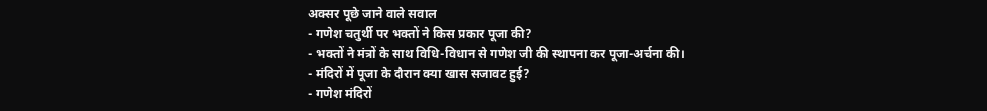अक्सर पूछे जाने वाले सवाल
- गणेश चतुर्थी पर भक्तों ने किस प्रकार पूजा की?
- भक्तों ने मंत्रों के साथ विधि-विधान से गणेश जी की स्थापना कर पूजा-अर्चना की।
- मंदिरों में पूजा के दौरान क्या खास सजावट हुई?
- गणेश मंदिरों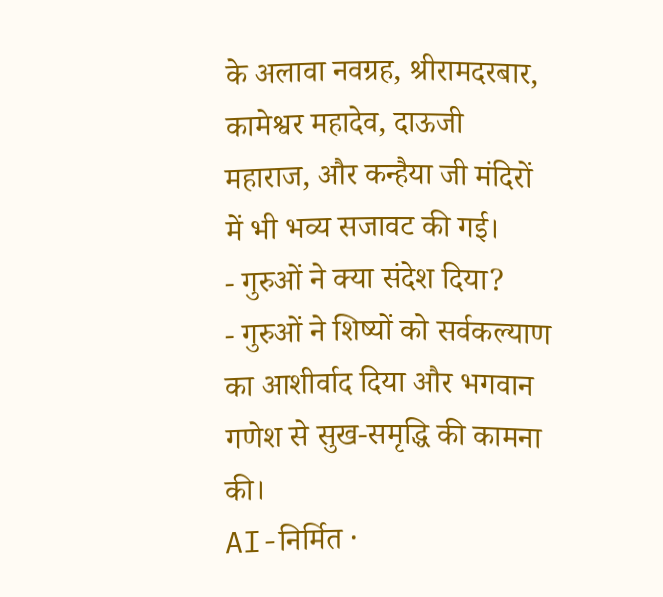के अलावा नवग्रह, श्रीरामदरबार, कामेश्वर महादेव, दाऊजी महाराज, और कन्हैया जी मंदिरों में भी भव्य सजावट की गई।
- गुरुओं ने क्या संदेश दिया?
- गुरुओं ने शिष्यों को सर्वकल्याण का आशीर्वाद दिया और भगवान गणेश से सुख-समृद्धि की कामना की।
AI-निर्मित ·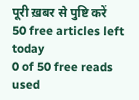पूरी ख़बर से पुष्टि करें
50 free articles left today
0 of 50 free reads used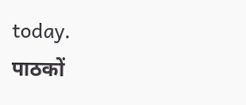today.
पाठकों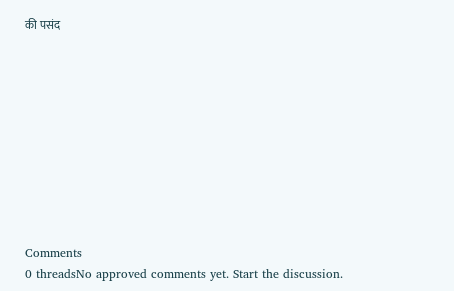की पसंद










Comments
0 threadsNo approved comments yet. Start the discussion.